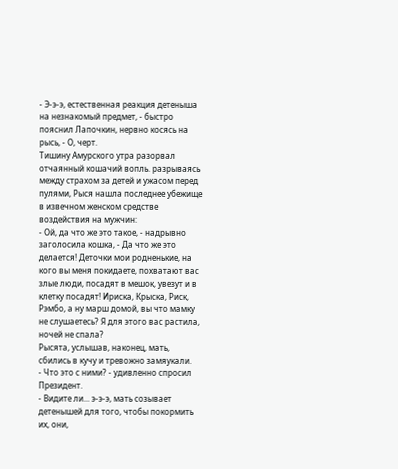- Э-э-э, естественная реакция детеныша на незнакомый предмет, - быстро пояснил Лапочкин, нервно косясь на рысь, - О, черт.
Тишину Амурского утра разорвал отчаянный кошачий вопль. разрываясь между страхом за детей и ужасом перед пулями, Рыся нашла последнее убежище в извечном женском средстве воздействия на мужчин:
- Ой, да что же это такое, - надрывно заголосила кошка, - Да что же это делается! Деточки мои родненькие, на кого вы меня покидаете, похватают вас злые люди, посадят в мешок, увезут и в клетку посадят! Ириска, Крыска, Риск, Рэмбо, а ну марш домой, вы что мамку не слушаетесь? Я для этого вас растила, ночей не спала?
Рысята, услышав, наконец, мать, сбились в кучу и тревожно замяукали.
- Что это с ними? - удивленно спросил Президент.
- Видите ли... э-э-э, мать созывает детенышей для того, чтобы покормить их, они,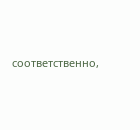соответственно,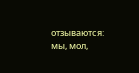отзываются: мы, мол,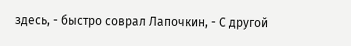здесь, - быстро соврал Лапочкин, - С другой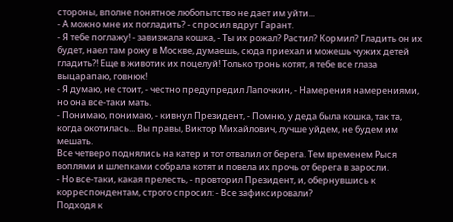стороны, вполне понятное любопытство не дает им уйти...
- А можно мне их погладить? - спросил вдруг Гарант.
- Я тебе поглажу! - завизжала кошка, - Ты их рожал? Растил? Кормил? Гладить он их будет, наел там рожу в Москве, думаешь, сюда приехал и можешь чужих детей гладить?! Еще в животик их поцелуй! Только тронь котят, я тебе все глаза выцарапаю, говнюк!
- Я думаю, не стоит, - честно предупредил Лапочкин, - Намерения намерениями, но она все-таки мать.
- Понимаю, понимаю, - кивнул Президент, - Помню, у деда была кошка, так та, когда окотилась... Вы правы, Виктор Михайлович, лучше уйдем, не будем им мешать.
Все четверо поднялись на катер и тот отвалил от берега. Тем временем Рыся воплями и шлепками собрала котят и повела их прочь от берега в заросли.
- Но все-таки, какая прелесть, - провторил Президент, и, обернувшись к корреспондентам, строго спросил: - Все зафиксировали?
Подходя к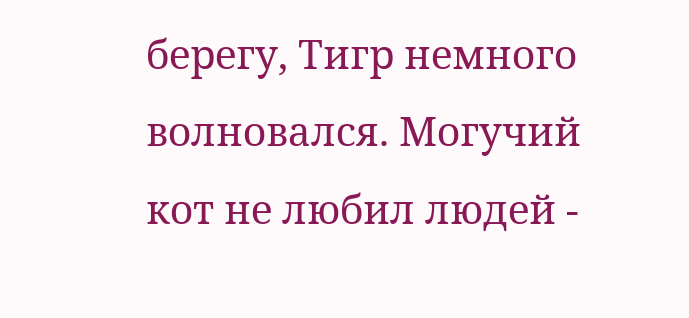берегу, Тигр немного волновался. Могучий кот не любил людей -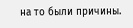на то были причины.